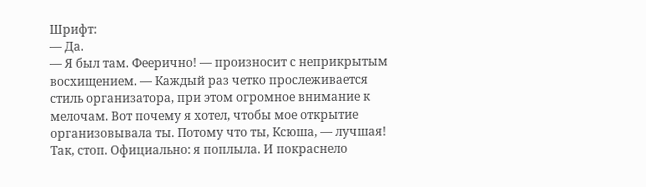Шрифт:
— Да.
— Я был там. Феерично! — произносит с неприкрытым восхищением. — Каждый раз четко прослеживается стиль организатора, при этом огромное внимание к мелочам. Вот почему я хотел, чтобы мое открытие организовывала ты. Потому что ты, Ксюша, — лучшая!
Так, стоп. Официально: я поплыла. И покраснело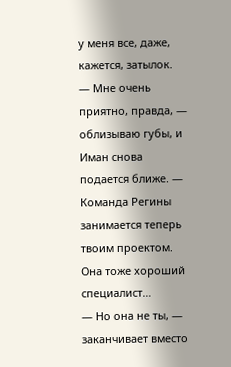у меня все, даже, кажется, затылок.
— Мне очень приятно, правда, — облизываю губы, и Иман снова подается ближе. — Команда Регины занимается теперь твоим проектом. Она тоже хороший специалист…
— Но она не ты, — заканчивает вместо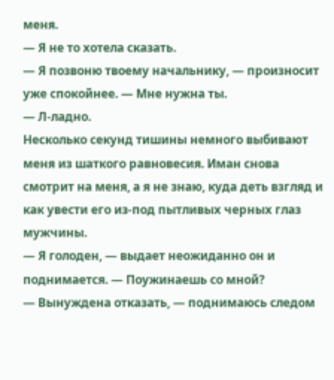меня.
— Я не то хотела сказать.
— Я позвоню твоему начальнику, — произносит уже спокойнее. — Мне нужна ты.
— Л-ладно.
Несколько секунд тишины немного выбивают меня из шаткого равновесия. Иман снова смотрит на меня, а я не знаю, куда деть взгляд и как увести его из-под пытливых черных глаз мужчины.
— Я голоден, — выдает неожиданно он и поднимается. — Поужинаешь со мной?
— Вынуждена отказать, — поднимаюсь следом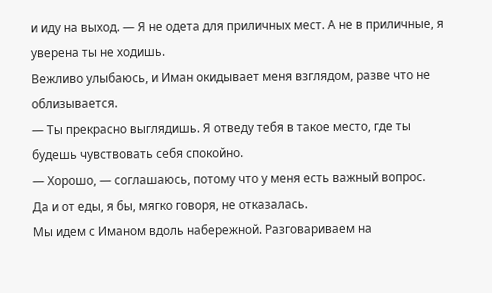и иду на выход. — Я не одета для приличных мест. А не в приличные, я уверена ты не ходишь.
Вежливо улыбаюсь, и Иман окидывает меня взглядом, разве что не облизывается.
— Ты прекрасно выглядишь. Я отведу тебя в такое место, где ты будешь чувствовать себя спокойно.
— Хорошо, — соглашаюсь, потому что у меня есть важный вопрос.
Да и от еды, я бы, мягко говоря, не отказалась.
Мы идем с Иманом вдоль набережной. Разговариваем на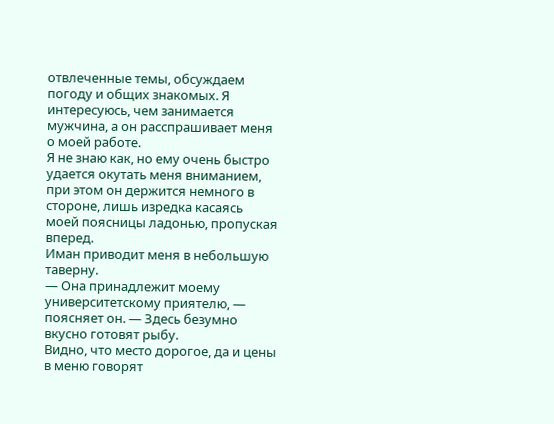отвлеченные темы, обсуждаем погоду и общих знакомых. Я интересуюсь, чем занимается мужчина, а он расспрашивает меня о моей работе.
Я не знаю как, но ему очень быстро удается окутать меня вниманием, при этом он держится немного в стороне, лишь изредка касаясь моей поясницы ладонью, пропуская вперед.
Иман приводит меня в небольшую таверну.
— Она принадлежит моему университетскому приятелю, — поясняет он. — Здесь безумно вкусно готовят рыбу.
Видно, что место дорогое, да и цены в меню говорят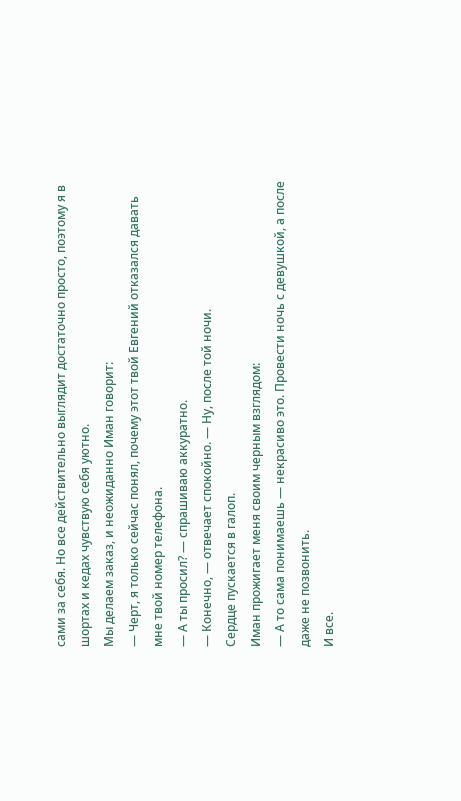сами за себя. Но все действительно выглядит достаточно просто, поэтому я в шортах и кедах чувствую себя уютно.
Мы делаем заказ, и неожиданно Иман говорит:
— Черт, я только сейчас понял, почему этот твой Евгений отказался давать мне твой номер телефона.
— А ты просил? — спрашиваю аккуратно.
— Конечно, — отвечает спокойно. — Ну, после той ночи.
Сердце пускается в галоп.
Иман прожигает меня своим черным взглядом:
— А то сама понимаешь — некрасиво это. Провести ночь с девушкой, а после даже не позвонить.
И все.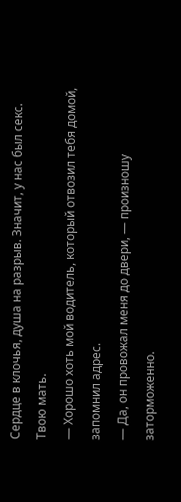Сердце в клочья, душа на разрыв. Значит, у нас был секс.
Твою мать.
— Хорошо хоть мой водитель, который отвозил тебя домой, запомнил адрес.
— Да, он провожал меня до двери, — произношу заторможенно.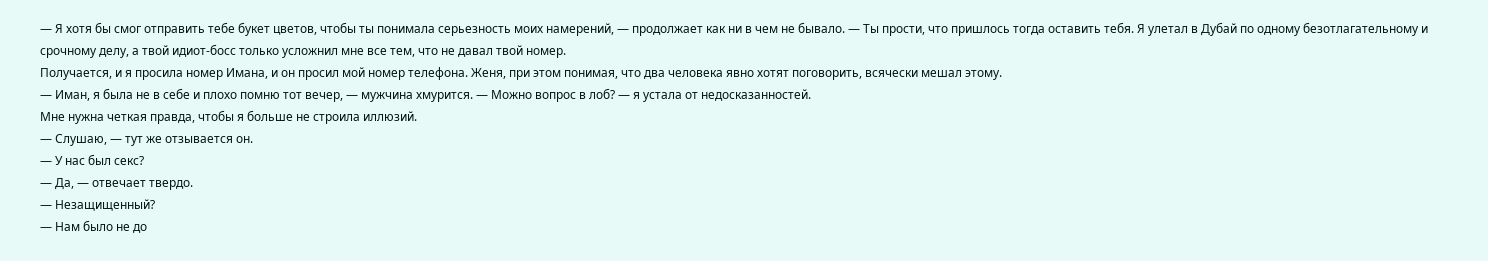— Я хотя бы смог отправить тебе букет цветов, чтобы ты понимала серьезность моих намерений, — продолжает как ни в чем не бывало. — Ты прости, что пришлось тогда оставить тебя. Я улетал в Дубай по одному безотлагательному и срочному делу, а твой идиот-босс только усложнил мне все тем, что не давал твой номер.
Получается, и я просила номер Имана, и он просил мой номер телефона. Женя, при этом понимая, что два человека явно хотят поговорить, всячески мешал этому.
— Иман, я была не в себе и плохо помню тот вечер, — мужчина хмурится. — Можно вопрос в лоб? — я устала от недосказанностей.
Мне нужна четкая правда, чтобы я больше не строила иллюзий.
— Слушаю, — тут же отзывается он.
— У нас был секс?
— Да, — отвечает твердо.
— Незащищенный?
— Нам было не до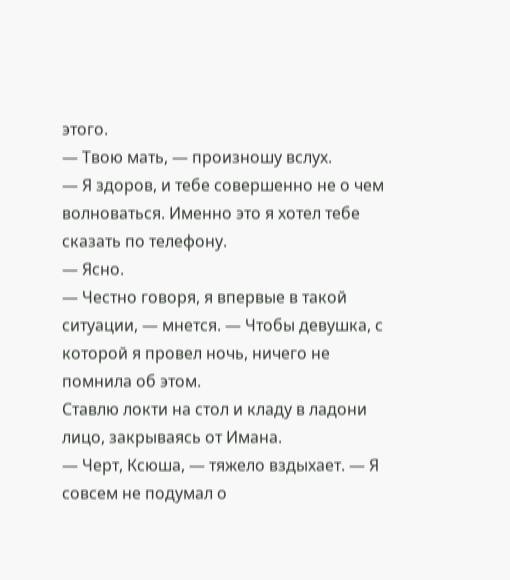этого.
— Твою мать, — произношу вслух.
— Я здоров, и тебе совершенно не о чем волноваться. Именно это я хотел тебе сказать по телефону.
— Ясно.
— Честно говоря, я впервые в такой ситуации, — мнется. — Чтобы девушка, с которой я провел ночь, ничего не помнила об этом.
Ставлю локти на стол и кладу в ладони лицо, закрываясь от Имана.
— Черт, Ксюша, — тяжело вздыхает. — Я совсем не подумал о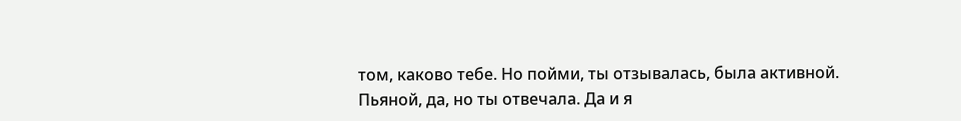том, каково тебе. Но пойми, ты отзывалась, была активной. Пьяной, да, но ты отвечала. Да и я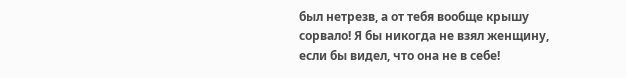был нетрезв, а от тебя вообще крышу сорвало! Я бы никогда не взял женщину, если бы видел, что она не в себе!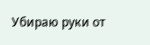Убираю руки от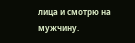лица и смотрю на мужчину.